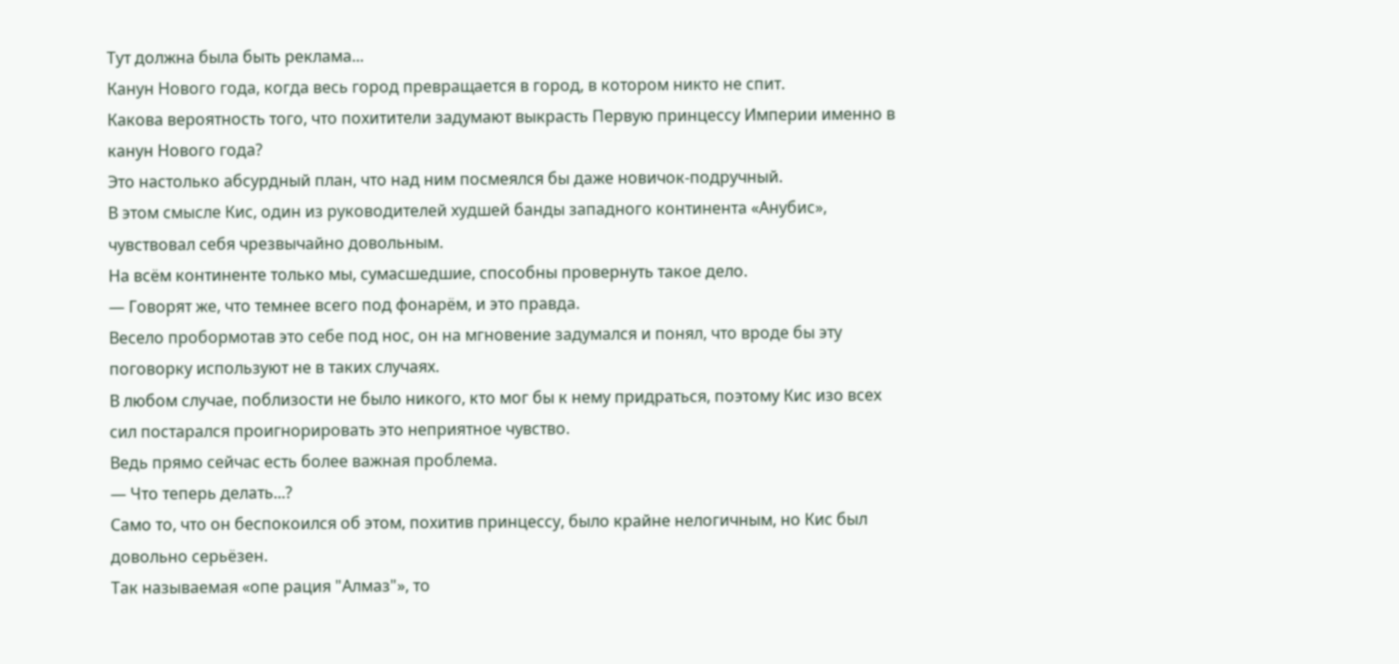Тут должна была быть реклама...
Канун Нового года, когда весь город превращается в город, в котором никто не спит.
Какова вероятность того, что похитители задумают выкрасть Первую принцессу Империи именно в канун Нового года?
Это настолько абсурдный план, что над ним посмеялся бы даже новичок-подручный.
В этом смысле Кис, один из руководителей худшей банды западного континента «Анубис», чувствовал себя чрезвычайно довольным.
На всём континенте только мы, сумасшедшие, способны провернуть такое дело.
— Говорят же, что темнее всего под фонарём, и это правда.
Весело пробормотав это себе под нос, он на мгновение задумался и понял, что вроде бы эту поговорку используют не в таких случаях.
В любом случае, поблизости не было никого, кто мог бы к нему придраться, поэтому Кис изо всех сил постарался проигнорировать это неприятное чувство.
Ведь прямо сейчас есть более важная проблема.
— Что теперь делать...?
Само то, что он беспокоился об этом, похитив принцессу, было крайне нелогичным, но Кис был довольно серьёзен.
Так называемая «опе рация "Алмаз"», то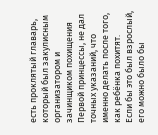есть проклятый главарь, который был закулисным организатором и зачинщиком похищения Первой принцессы, не дал точных указаний, что именно делать после того, как ребёнка похитят.
Если бы это был взрослый, его можно было бы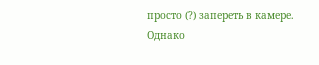просто (?) запереть в камере.
Однако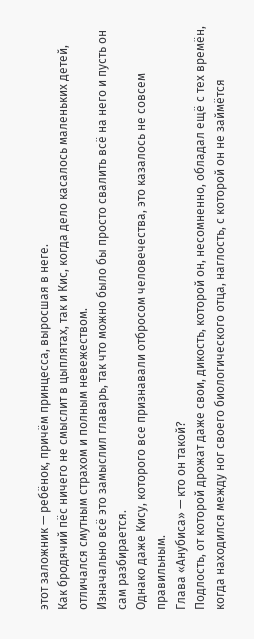этот заложник — ребёнок, причём принцесса, выросшая в неге.
Как бродячий пёс ничего не смыслит в цыплятах, так и Кис, когда дело касалось маленьких детей, отличался смутным страхом и полным невежеством.
Изначально всё это замыслил главарь, так что можно было бы просто свалить всё на него и пусть он сам разбирается.
Однако даже Кису, которого все признавали отбросом человечества, это казалось не совсем правильным.
Глава «Анубиса» — кто он такой?
Подлость, от которой дрожат даже свои, дикость, которой он, несомненно, обладал ещё с тех времён, когда находился между ног своего биологического отца, наглость, с которой он не займётся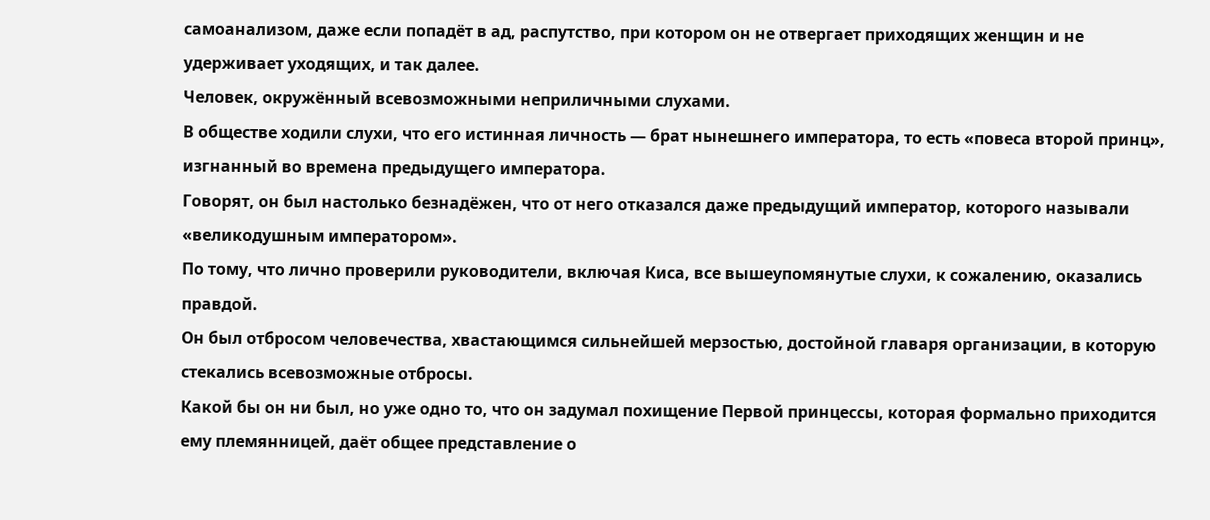самоанализом, даже если попадёт в ад, распутство, при котором он не отвергает приходящих женщин и не удерживает уходящих, и так далее.
Человек, окружённый всевозможными неприличными слухами.
В обществе ходили слухи, что его истинная личность — брат нынешнего императора, то есть «повеса второй принц», изгнанный во времена предыдущего императора.
Говорят, он был настолько безнадёжен, что от него отказался даже предыдущий император, которого называли «великодушным императором».
По тому, что лично проверили руководители, включая Киса, все вышеупомянутые слухи, к сожалению, оказались правдой.
Он был отбросом человечества, хвастающимся сильнейшей мерзостью, достойной главаря организации, в которую стекались всевозможные отбросы.
Какой бы он ни был, но уже одно то, что он задумал похищение Первой принцессы, которая формально приходится ему племянницей, даёт общее представление о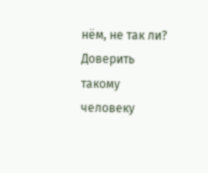нём, не так ли?
Доверить такому человеку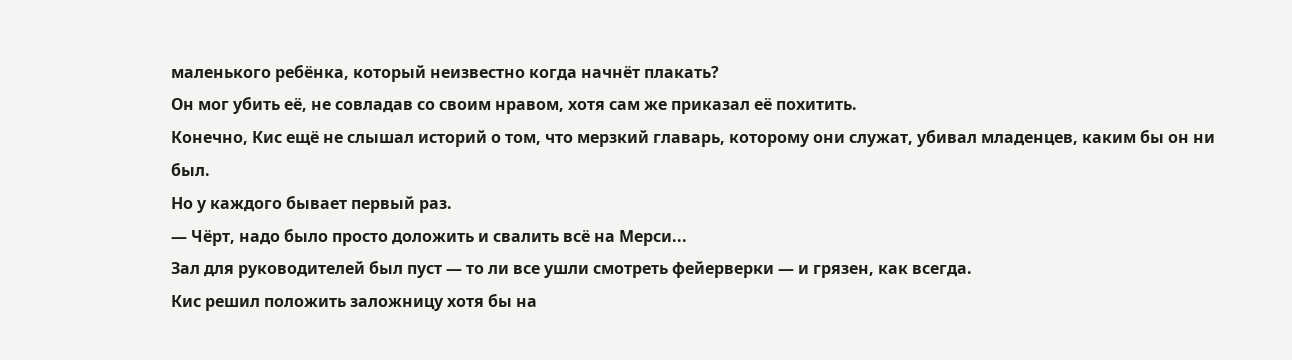маленького ребёнка, который неизвестно когда начнёт плакать?
Он мог убить её, не совладав со своим нравом, хотя сам же приказал её похитить.
Конечно, Кис ещё не слышал историй о том, что мерзкий главарь, которому они служат, убивал младенцев, каким бы он ни был.
Но у каждого бывает первый раз.
— Чёрт, надо было просто доложить и свалить всё на Мерси...
Зал для руководителей был пуст — то ли все ушли смотреть фейерверки — и грязен, как всегда.
Кис решил положить заложницу хотя бы на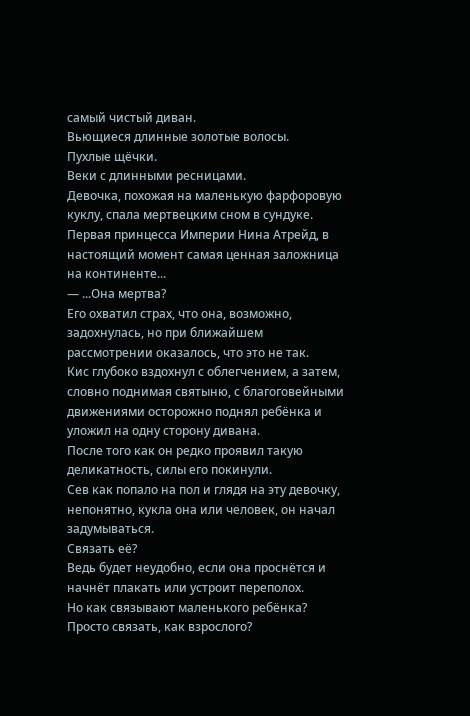самый чистый диван.
Вьющиеся длинные золотые волосы.
Пухлые щёчки.
Веки с длинными ресницами.
Девочка, похожая на маленькую фарфоровую куклу, спала мертвецким сном в сундуке.
Первая принцесса Империи Нина Атрейд, в настоящий момент самая ценная заложница на континенте...
— ...Она мертва?
Его охватил страх, что она, возможно, задохнулась, но при ближайшем рассмотрении оказалось, что это не так.
Кис глубоко вздохнул с облегчением, а затем, словно поднимая святыню, с благоговейными движениями осторожно поднял ребёнка и уложил на одну сторону дивана.
После того как он редко проявил такую деликатность, силы его покинули.
Сев как попало на пол и глядя на эту девочку, непонятно, кукла она или человек, он начал задумываться.
Связать её?
Ведь будет неудобно, если она проснётся и начнёт плакать или устроит переполох.
Но как связывают маленького ребёнка?
Просто связать, как взрослого?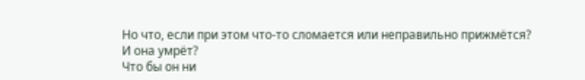Но что, если при этом что-то сломается или неправильно прижмётся?
И она умрёт?
Что бы он ни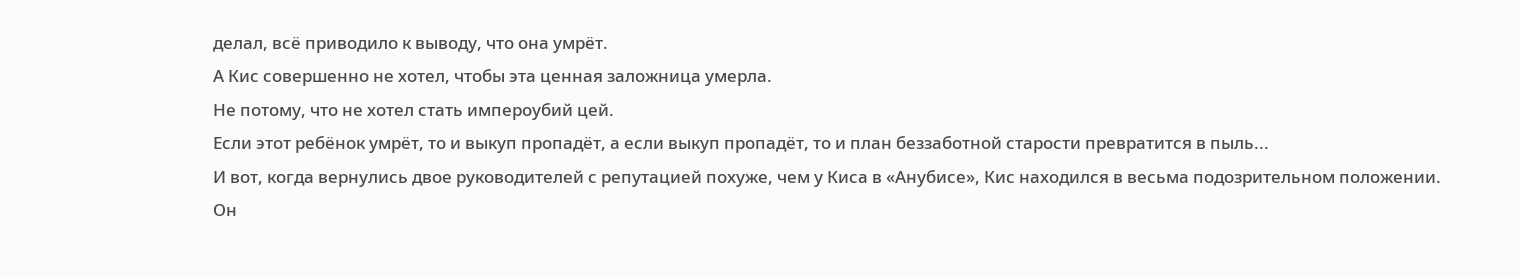делал, всё приводило к выводу, что она умрёт.
А Кис совершенно не хотел, чтобы эта ценная заложница умерла.
Не потому, что не хотел стать импероубий цей.
Если этот ребёнок умрёт, то и выкуп пропадёт, а если выкуп пропадёт, то и план беззаботной старости превратится в пыль...
И вот, когда вернулись двое руководителей с репутацией похуже, чем у Киса в «Анубисе», Кис находился в весьма подозрительном положении.
Он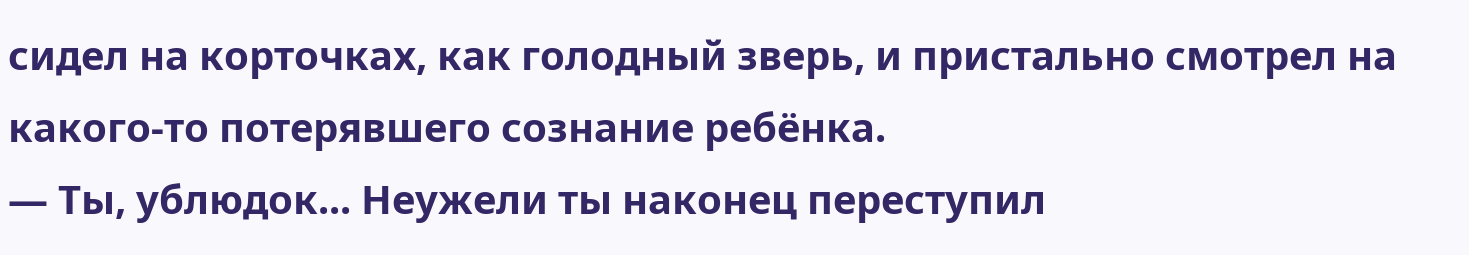сидел на корточках, как голодный зверь, и пристально смотрел на какого-то потерявшего сознание ребёнка.
— Ты, ублюдок... Неужели ты наконец переступил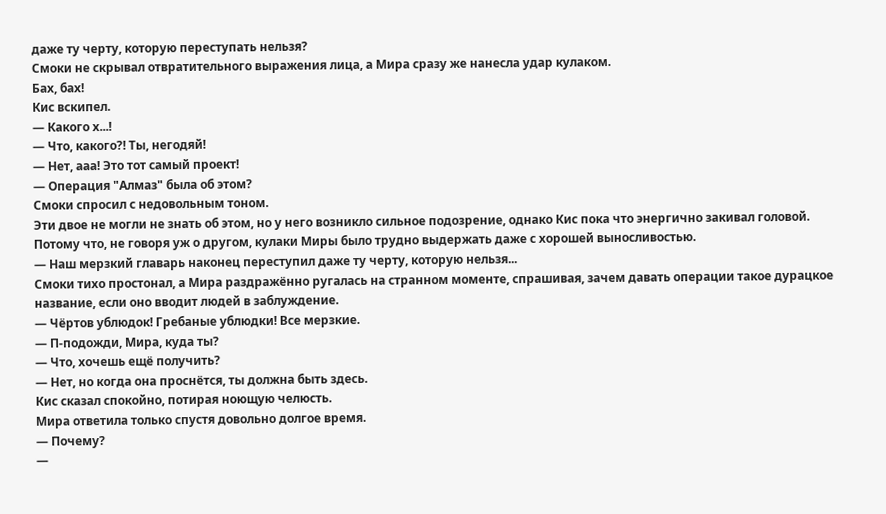даже ту черту, которую переступать нельзя?
Смоки не скрывал отвратительного выражения лица, а Мира сразу же нанесла удар кулаком.
Бах, бах!
Кис вскипел.
— Какого х...!
— Что, какого?! Ты, негодяй!
— Нет, ааа! Это тот самый проект!
— Операция "Алмаз" была об этом?
Смоки спросил с недовольным тоном.
Эти двое не могли не знать об этом, но у него возникло сильное подозрение, однако Кис пока что энергично закивал головой.
Потому что, не говоря уж о другом, кулаки Миры было трудно выдержать даже с хорошей выносливостью.
— Наш мерзкий главарь наконец переступил даже ту черту, которую нельзя...
Смоки тихо простонал, а Мира раздражённо ругалась на странном моменте, спрашивая, зачем давать операции такое дурацкое название, если оно вводит людей в заблуждение.
— Чёртов ублюдок! Гребаные ублюдки! Все мерзкие.
— П-подожди, Мира, куда ты?
— Что, хочешь ещё получить?
— Нет, но когда она проснётся, ты должна быть здесь.
Кис сказал спокойно, потирая ноющую челюсть.
Мира ответила только спустя довольно долгое время.
— Почему?
—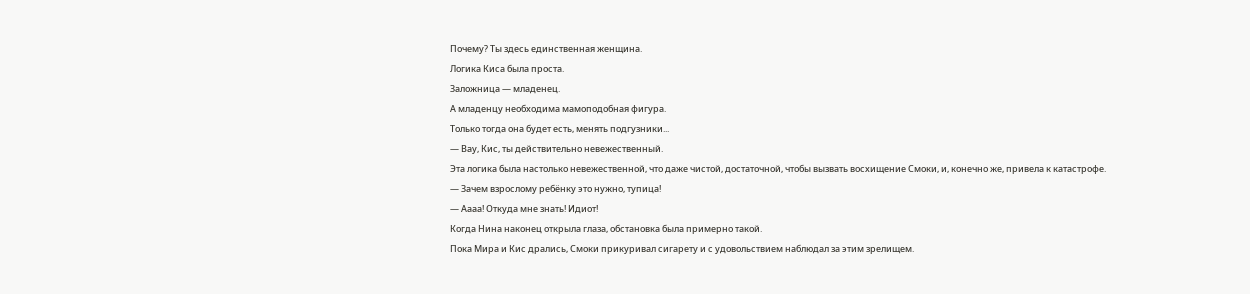Почему? Ты здесь единственная женщина.
Логика Киса была проста.
Заложница — младенец.
А младенцу необходима мамоподобная фигура.
Только тогда она будет есть, менять подгузники...
— Вау, Кис, ты действительно невежественный.
Эта логика была настолько невежественной, что даже чистой, достаточной, чтобы вызвать восхищение Смоки, и, конечно же, привела к катастрофе.
— Зачем взрослому ребёнку это нужно, тупица!
— Аааа! Откуда мне знать! Идиот!
Когда Нина наконец открыла глаза, обстановка была примерно такой.
Пока Мира и Кис дрались, Смоки прикуривал сигарету и с удовольствием наблюдал за этим зрелищем.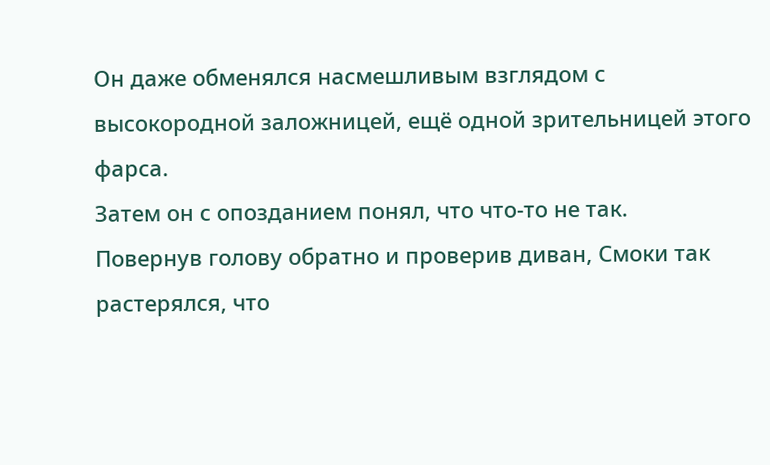Он даже обменялся насмешливым взглядом с высокородной заложницей, ещё одной зрительницей этого фарса.
Затем он с опозданием понял, что что-то не так.
Повернув голову обратно и проверив диван, Смоки так растерялся, что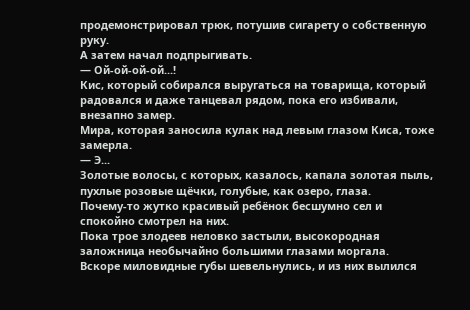продемонстрировал трюк, потушив сигарету о собственную руку.
А затем начал подпрыгивать.
— Ой-ой-ой-ой...!
Кис, который собирался выругаться на товарища, который радовался и даже танцевал рядом, пока его избивали, внезапно замер.
Мира, которая заносила кулак над левым глазом Киса, тоже замерла.
— Э...
Золотые волосы, с которых, казалось, капала золотая пыль, пухлые розовые щёчки, голубые, как озеро, глаза.
Почему-то жутко красивый ребёнок бесшумно сел и спокойно смотрел на них.
Пока трое злодеев неловко застыли, высокородная заложница необычайно большими глазами моргала.
Вскоре миловидные губы шевельнулись, и из них вылился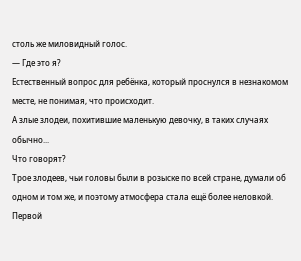столь же миловидный голос.
— Где это я?
Естественный вопрос для ребёнка, который проснулся в незнакомом месте, не понимая, что происходит.
А злые злодеи, похитившие маленькую девочку, в таких случаях обычно...
Что говорят?
Трое злодеев, чьи головы были в розыске по всей стране, думали об одном и том же, и поэтому атмосфера стала ещё более неловкой.
Первой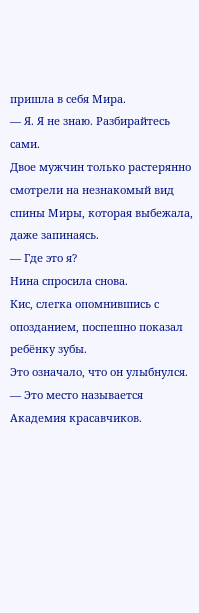пришла в себя Мира.
— Я. Я не знаю. Разбирайтесь сами.
Двое мужчин только растерянно смотрели на незнакомый вид спины Миры, которая выбежала, даже запинаясь.
— Где это я?
Нина спросила снова.
Кис, слегка опомнившись с опозданием, поспешно показал ребёнку зубы.
Это означало, что он улыбнулся.
— Это место называется Академия красавчиков.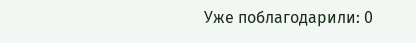Уже поблагодарили: 0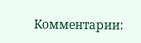Комментарии: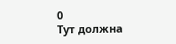0
Тут должна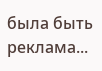была быть реклама...